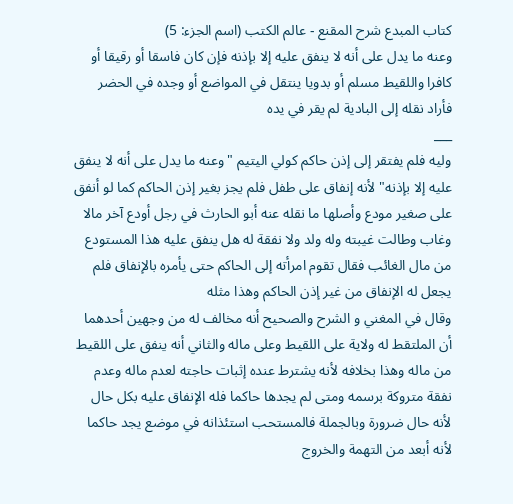كتاب المبدع شرح المقنع - عالم الكتب (اسم الجزء: 5)
وعنه ما يدل على أنه لا ينفق عليه إلا بإذنه فإن كان فاسقا أو رقيقا أو كافرا واللقيط مسلم أو بدويا ينتقل في المواضع أو وجده في الحضر فأراد نقله إلى البادية لم يقر في يده
___
وليه فلم يفتقر إلى إذن حاكم كولي اليتيم "وعنه ما يدل على أنه لا ينفق عليه إلا بإذنه" لأنه إنفاق على طفل فلم يجز بغير إذن الحاكم كما لو أنفق على صغير مودع وأصلها ما نقله عنه أبو الحارث في رجل أودع آخر مالا وغاب وطالت غيبته وله ولد ولا نفقة له هل ينفق عليه هذا المستودع من مال الغائب فقال تقوم امرأته إلى الحاكم حتى يأمره بالإنفاق فلم يجعل له الإنفاق من غير إذن الحاكم وهذا مثله
وقال في المغني و الشرح والصحيح أنه مخالف له من وجهين أحدهما أن الملتقط له ولاية على اللقيط وعلى ماله والثاني أنه ينفق على اللقيط من ماله وهذا بخلافه لأنه يشترط عنده إثبات حاجته لعدم ماله وعدم نفقة متروكة برسمه ومتى لم يجدها حاكما فله الإنفاق عليه بكل حال لأنه حال ضرورة وبالجملة فالمستحب استئذانه في موضع يجد حاكما لأنه أبعد من التهمة والخروج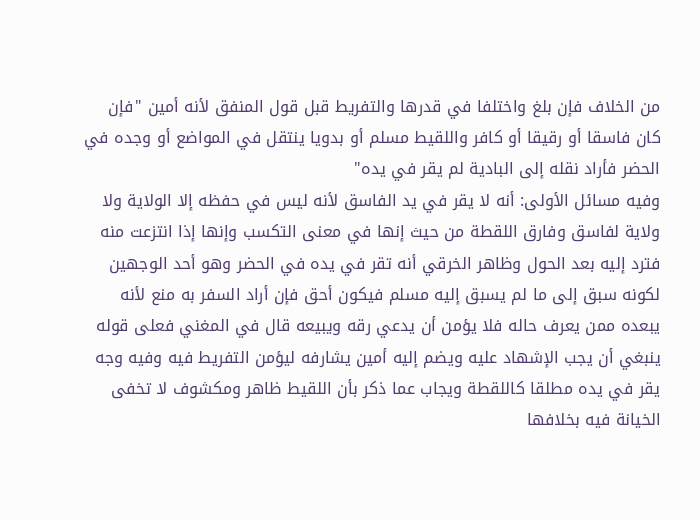من الخلاف فإن بلغ واختلفا في قدرها والتفريط قبل قول المنفق لأنه أمين "فإن كان فاسقا أو رقيقا أو كافر واللقيط مسلم أو بدويا ينتقل في المواضع أو وجده في الحضر فأراد نقله إلى البادية لم يقر في يده"
وفيه مسائل الأولى: أنه لا يقر في يد الفاسق لأنه ليس في حفظه إلا الولاية ولا ولاية لفاسق وفارق اللقطة من حيث إنها في معنى التكسب وإنها إذا انتزعت منه فترد إليه بعد الحول وظاهر الخرقي أنه تقر في يده في الحضر وهو أحد الوجهين لكونه سبق إلى ما لم يسبق إليه مسلم فيكون أحق فإن أراد السفر به منع لأنه يبعده ممن يعرف حاله فلا يؤمن أن يدعي رقه ويبيعه قال في المغني فعلى قوله ينبغي أن يجب الإشهاد عليه ويضم إليه أمين يشارفه ليؤمن التفريط فيه وفيه وجه يقر في يده مطلقا كاللقطة ويجاب عما ذكر بأن اللقيط ظاهر ومكشوف لا تخفى الخيانة فيه بخلافها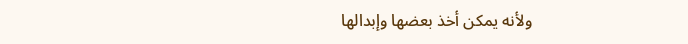ولأنه يمكن أخذ بعضها وإبدالها